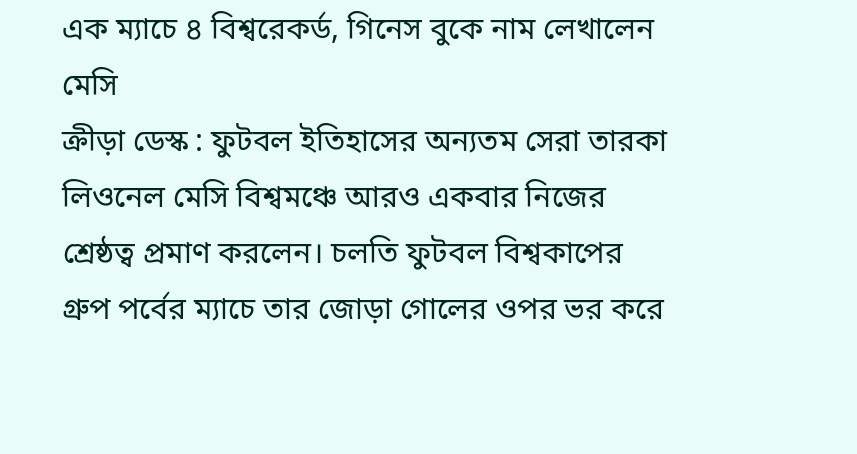এক ম্যাচে ৪ বিশ্বরেকর্ড, গিনেস বুকে নাম লেখালেন মেসি
ক্রীড়া ডেস্ক : ফুটবল ইতিহাসের অন্যতম সেরা তারকা লিওনেল মেসি বিশ্বমঞ্চে আরও একবার নিজের শ্রেষ্ঠত্ব প্রমাণ করলেন। চলতি ফুটবল বিশ্বকাপের গ্রুপ পর্বের ম্যাচে তার জোড়া গোলের ওপর ভর করে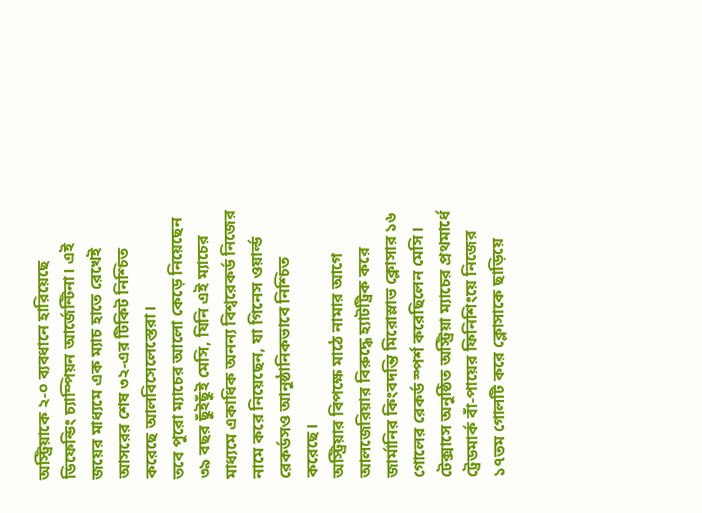অস্ট্রিয়াকে ২-০ ব্যবধানে হারিয়েছে ডিফেন্ডিং চ্যাম্পিয়ন আর্জেন্টিনা। এই জয়ের মাধ্যমে এক ম্যাচ হাতে রেখেই আসরের শেষ ৩২-এর টিকিট নিশ্চিত করেছে আলবিসেলেস্তেরা।
তবে পুরো ম্যাচের আলো কেড়ে নিয়েছেন ৩৯ বছর ছুঁইছুঁই মেসি, যিনি এই ম্যাচের মাধ্যমে একাধিক অনন্য বিশ্বরেকর্ড নিজের নামে করে নিয়েছেন, যা গিনেস ওয়ার্ল্ড রেকর্ডসও আনুষ্ঠানিকভাবে নিশ্চিত করেছে।
অস্ট্রিয়ার বিপক্ষে মাঠে নামার আগে আলজেরিয়ার বিরুদ্ধে হ্যাটট্রিক করে জার্মানির কিংবদন্তি মিরোস্লাভ ক্লোসার ১৬ গোলের রেকর্ড স্পর্শ করেছিলেন মেসি। টেক্সাসে অনুষ্ঠিত অস্ট্রিয়া ম্যাচের প্রথমার্ধে ট্রেডমার্ক বাঁ-পায়ের ফিনিশিংয়ে নিজের ১৭তম গোলটি করে ক্লোসাকে ছাড়িয়ে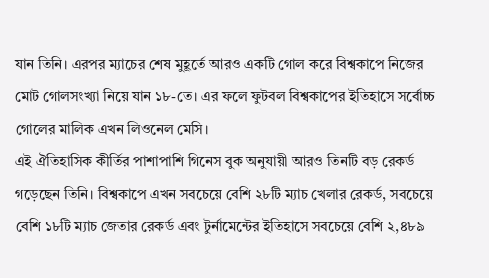যান তিনি। এরপর ম্যাচের শেষ মুহূর্তে আরও একটি গোল করে বিশ্বকাপে নিজের মোট গোলসংখ্যা নিয়ে যান ১৮-তে। এর ফলে ফুটবল বিশ্বকাপের ইতিহাসে সর্বোচ্চ গোলের মালিক এখন লিওনেল মেসি।
এই ঐতিহাসিক কীর্তির পাশাপাশি গিনেস বুক অনুযায়ী আরও তিনটি বড় রেকর্ড গড়েছেন তিনি। বিশ্বকাপে এখন সবচেয়ে বেশি ২৮টি ম্যাচ খেলার রেকর্ড, সবচেয়ে বেশি ১৮টি ম্যাচ জেতার রেকর্ড এবং টুর্নামেন্টের ইতিহাসে সবচেয়ে বেশি ২,৪৮৯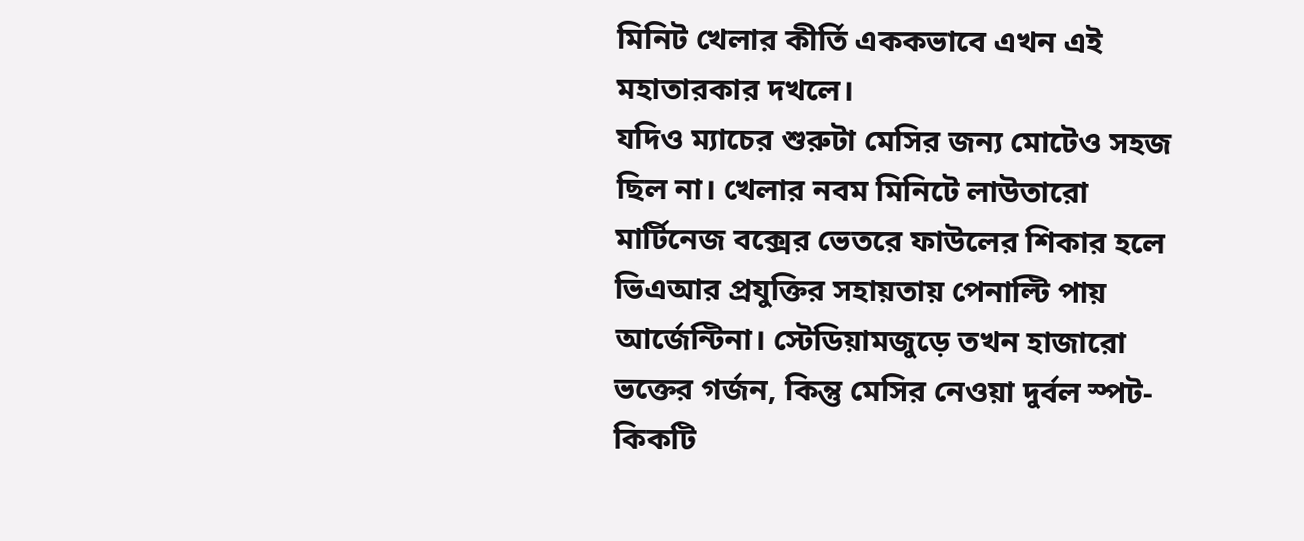মিনিট খেলার কীর্তি এককভাবে এখন এই মহাতারকার দখলে।
যদিও ম্যাচের শুরুটা মেসির জন্য মোটেও সহজ ছিল না। খেলার নবম মিনিটে লাউতারো মার্টিনেজ বক্সের ভেতরে ফাউলের শিকার হলে ভিএআর প্রযুক্তির সহায়তায় পেনাল্টি পায় আর্জেন্টিনা। স্টেডিয়ামজুড়ে তখন হাজারো ভক্তের গর্জন, কিন্তু মেসির নেওয়া দুর্বল স্পট-কিকটি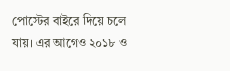পোস্টের বাইরে দিয়ে চলে যায়। এর আগেও ২০১৮ ও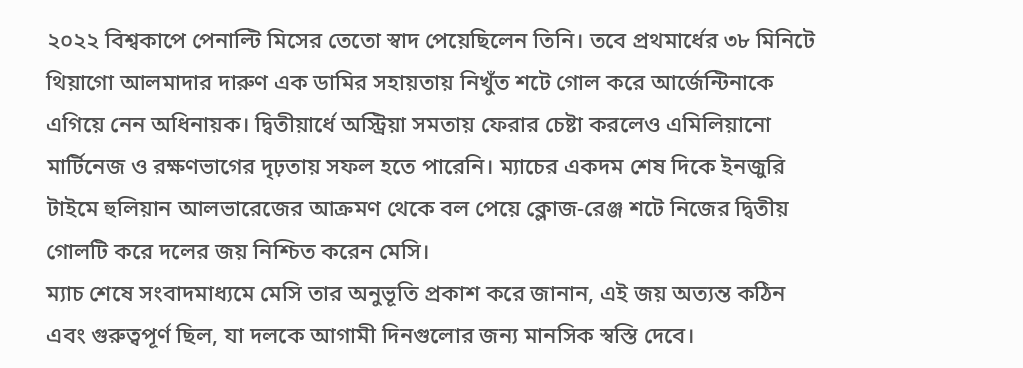২০২২ বিশ্বকাপে পেনাল্টি মিসের তেতো স্বাদ পেয়েছিলেন তিনি। তবে প্রথমার্ধের ৩৮ মিনিটে থিয়াগো আলমাদার দারুণ এক ডামির সহায়তায় নিখুঁত শটে গোল করে আর্জেন্টিনাকে এগিয়ে নেন অধিনায়ক। দ্বিতীয়ার্ধে অস্ট্রিয়া সমতায় ফেরার চেষ্টা করলেও এমিলিয়ানো মার্টিনেজ ও রক্ষণভাগের দৃঢ়তায় সফল হতে পারেনি। ম্যাচের একদম শেষ দিকে ইনজুরি টাইমে হুলিয়ান আলভারেজের আক্রমণ থেকে বল পেয়ে ক্লোজ-রেঞ্জ শটে নিজের দ্বিতীয় গোলটি করে দলের জয় নিশ্চিত করেন মেসি।
ম্যাচ শেষে সংবাদমাধ্যমে মেসি তার অনুভূতি প্রকাশ করে জানান, এই জয় অত্যন্ত কঠিন এবং গুরুত্বপূর্ণ ছিল, যা দলকে আগামী দিনগুলোর জন্য মানসিক স্বস্তি দেবে।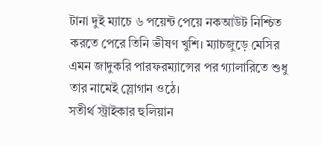টানা দুই ম্যাচে ৬ পয়েন্ট পেয়ে নকআউট নিশ্চিত করতে পেরে তিনি ভীষণ খুশি। ম্যাচজুড়ে মেসির এমন জাদুকরি পারফরম্যান্সের পর গ্যালারিতে শুধু তার নামেই স্লোগান ওঠে।
সতীর্থ স্ট্রাইকার হুলিয়ান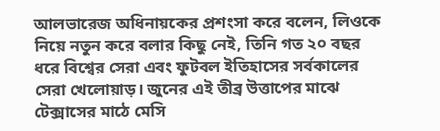আলভারেজ অধিনায়কের প্রশংসা করে বলেন, লিওকে নিয়ে নতুন করে বলার কিছু নেই, তিনি গত ২০ বছর ধরে বিশ্বের সেরা এবং ফুটবল ইতিহাসের সর্বকালের সেরা খেলোয়াড়। জুনের এই তীব্র উত্তাপের মাঝে টেক্সাসের মাঠে মেসি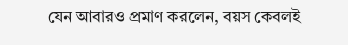যেন আবারও প্রমাণ করলেন, বয়স কেবলই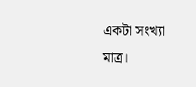একটা সংখ্যা মাত্র।